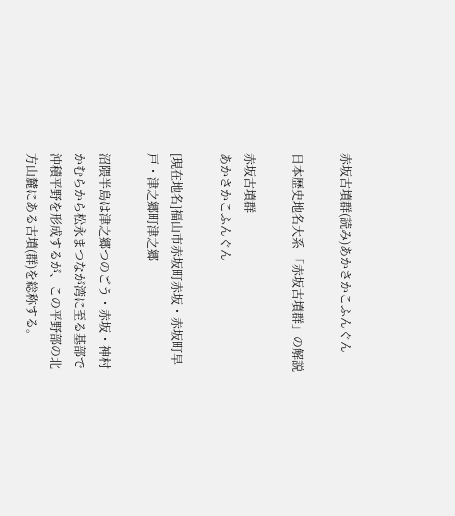赤坂古墳群(読み)あかさかこふんぐん

日本歴史地名大系 「赤坂古墳群」の解説

赤坂古墳群
あかさかこふんぐん

[現在地名]福山市赤坂町赤坂・赤坂町早戸・津之郷町津之郷

沼隈半島は津之郷つのごう・赤坂・神村かむらから松永まつなが湾に至る基部で沖積平野を形成するが、この平野部の北方山麓にある古墳(群)を総称する。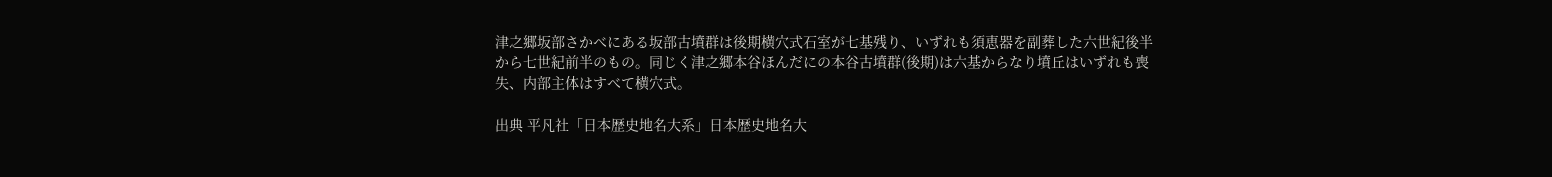津之郷坂部さかべにある坂部古墳群は後期横穴式石室が七基残り、いずれも須恵器を副葬した六世紀後半から七世紀前半のもの。同じく津之郷本谷ほんだにの本谷古墳群(後期)は六基からなり墳丘はいずれも喪失、内部主体はすべて横穴式。

出典 平凡社「日本歴史地名大系」日本歴史地名大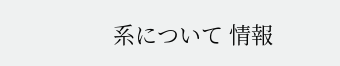系について 情報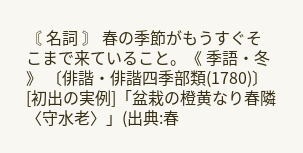〘 名詞 〙 春の季節がもうすぐそこまで来ていること。《 季語・冬 》 〔俳諧・俳諧四季部類(1780)〕[初出の実例]「盆栽の橙黄なり春隣〈守水老〉」(出典:春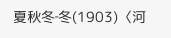夏秋冬‐冬(1903)〈河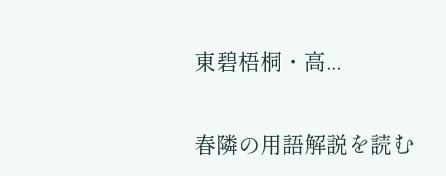東碧梧桐・高...

春隣の用語解説を読む